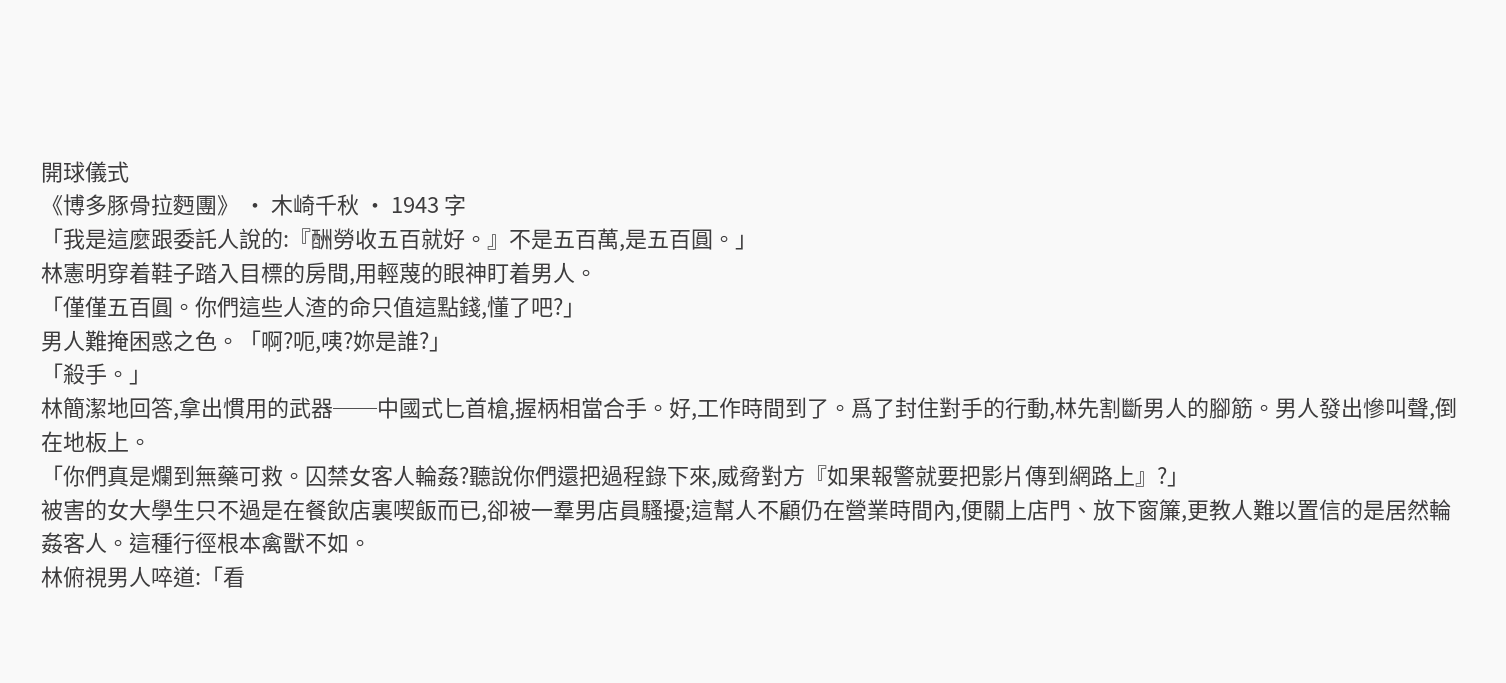開球儀式
《博多豚骨拉麪團》 · 木崎千秋 · 1943 字
「我是這麼跟委託人說的:『酬勞收五百就好。』不是五百萬,是五百圓。」
林憲明穿着鞋子踏入目標的房間,用輕蔑的眼神盯着男人。
「僅僅五百圓。你們這些人渣的命只值這點錢,懂了吧?」
男人難掩困惑之色。「啊?呃,咦?妳是誰?」
「殺手。」
林簡潔地回答,拿出慣用的武器──中國式匕首槍,握柄相當合手。好,工作時間到了。爲了封住對手的行動,林先割斷男人的腳筋。男人發出慘叫聲,倒在地板上。
「你們真是爛到無藥可救。囚禁女客人輪姦?聽說你們還把過程錄下來,威脅對方『如果報警就要把影片傳到網路上』?」
被害的女大學生只不過是在餐飲店裏喫飯而已,卻被一羣男店員騷擾;這幫人不顧仍在營業時間內,便關上店門、放下窗簾,更教人難以置信的是居然輪姦客人。這種行徑根本禽獸不如。
林俯視男人啐道:「看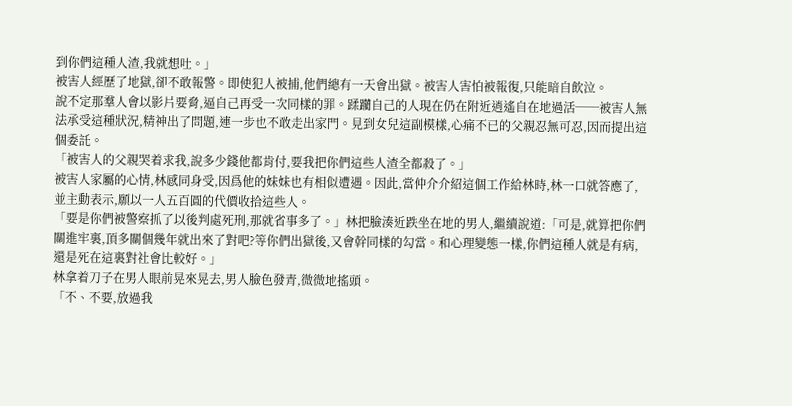到你們這種人渣,我就想吐。」
被害人經歷了地獄,卻不敢報警。即使犯人被捕,他們總有一天會出獄。被害人害怕被報復,只能暗自飲泣。
說不定那羣人會以影片要脅,逼自己再受一次同樣的罪。蹂躪自己的人現在仍在附近逍遙自在地過活──被害人無法承受這種狀況,精神出了問題,連一步也不敢走出家門。見到女兒這副模樣,心痛不已的父親忍無可忍,因而提出這個委託。
「被害人的父親哭着求我,說多少錢他都肯付,要我把你們這些人渣全都殺了。」
被害人家屬的心情,林感同身受,因爲他的妹妹也有相似遭遇。因此,當仲介介紹這個工作給林時,林一口就答應了,並主動表示,願以一人五百圓的代價收拾這些人。
「要是你們被警察抓了以後判處死刑,那就省事多了。」林把臉湊近跌坐在地的男人,繼續說道:「可是,就算把你們關進牢裏,頂多關個幾年就出來了對吧?等你們出獄後,又會幹同樣的勾當。和心理變態一樣,你們這種人就是有病,還是死在這裏對社會比較好。」
林拿着刀子在男人眼前晃來晃去,男人臉色發青,微微地搖頭。
「不、不要,放過我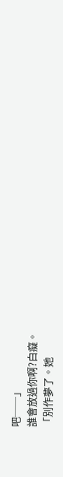吧──」
誰會放過你啊?白癡。
「別作夢了。她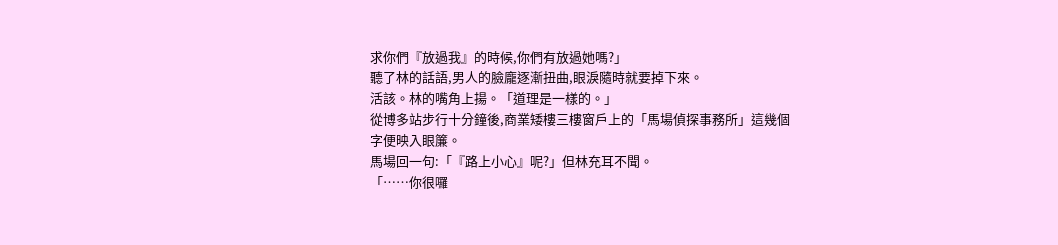求你們『放過我』的時候,你們有放過她嗎?」
聽了林的話語,男人的臉龐逐漸扭曲,眼淚隨時就要掉下來。
活該。林的嘴角上揚。「道理是一樣的。」
從博多站步行十分鐘後,商業矮樓三樓窗戶上的「馬場偵探事務所」這幾個字便映入眼簾。
馬場回一句:「『路上小心』呢?」但林充耳不聞。
「……你很囉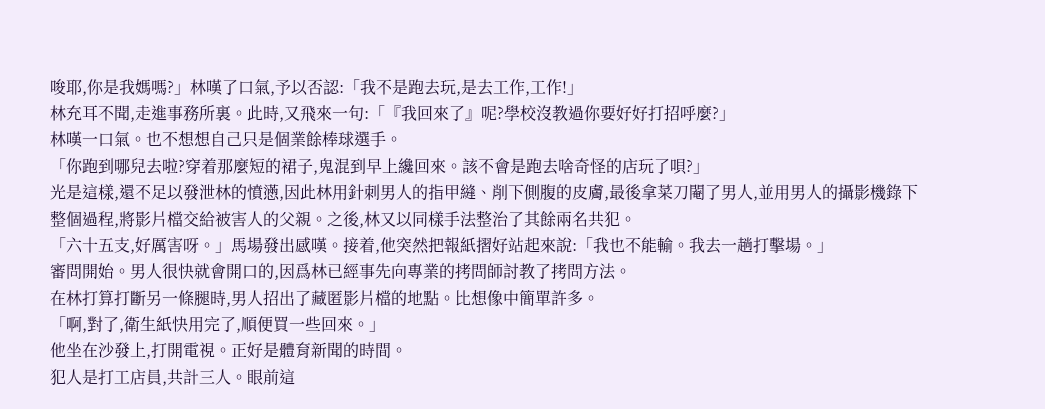唆耶,你是我媽嗎?」林嘆了口氣,予以否認:「我不是跑去玩,是去工作,工作!」
林充耳不聞,走進事務所裏。此時,又飛來一句:「『我回來了』呢?學校沒教過你要好好打招呼麼?」
林嘆一口氣。也不想想自己只是個業餘棒球選手。
「你跑到哪兒去啦?穿着那麼短的裙子,鬼混到早上纔回來。該不會是跑去啥奇怪的店玩了唄?」
光是這樣,還不足以發泄林的憤懣,因此林用針刺男人的指甲縫、削下側腹的皮膚,最後拿菜刀閹了男人,並用男人的攝影機錄下整個過程,將影片檔交給被害人的父親。之後,林又以同樣手法整治了其餘兩名共犯。
「六十五支,好厲害呀。」馬場發出感嘆。接着,他突然把報紙摺好站起來說:「我也不能輸。我去一趟打擊場。」
審問開始。男人很快就會開口的,因爲林已經事先向專業的拷問師討教了拷問方法。
在林打算打斷另一條腿時,男人招出了藏匿影片檔的地點。比想像中簡單許多。
「啊,對了,衛生紙快用完了,順便買一些回來。」
他坐在沙發上,打開電視。正好是體育新聞的時間。
犯人是打工店員,共計三人。眼前這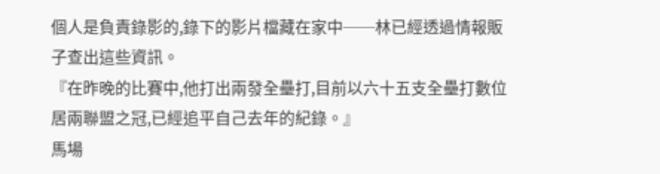個人是負責錄影的,錄下的影片檔藏在家中──林已經透過情報販子查出這些資訊。
『在昨晚的比賽中,他打出兩發全壘打,目前以六十五支全壘打數位居兩聯盟之冠,已經追平自己去年的紀錄。』
馬場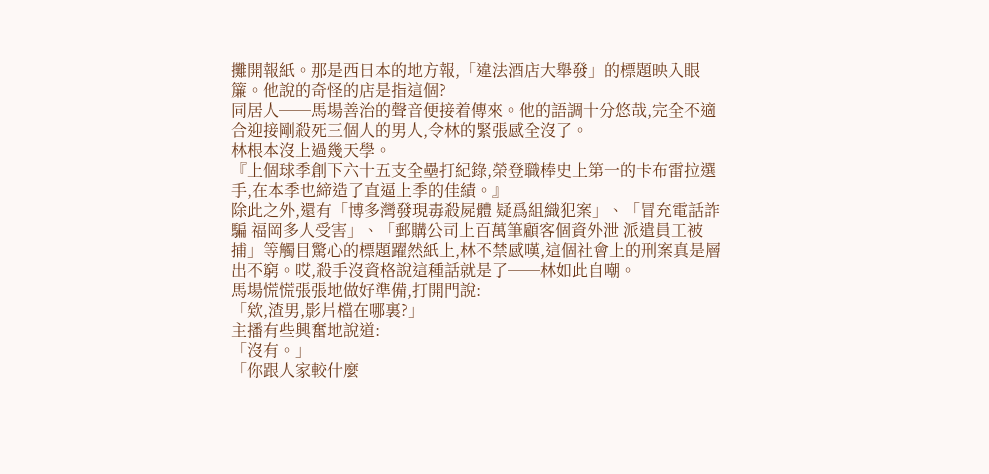攤開報紙。那是西日本的地方報,「違法酒店大舉發」的標題映入眼簾。他說的奇怪的店是指這個?
同居人──馬場善治的聲音便接着傳來。他的語調十分悠哉,完全不適合迎接剛殺死三個人的男人,令林的緊張感全沒了。
林根本沒上過幾天學。
『上個球季創下六十五支全壘打紀錄,榮登職棒史上第一的卡布雷拉選手,在本季也締造了直逼上季的佳績。』
除此之外,還有「博多灣發現毒殺屍體 疑爲組織犯案」、「冒充電話詐騙 福岡多人受害」、「郵購公司上百萬筆顧客個資外泄 派遣員工被捕」等觸目驚心的標題躍然紙上,林不禁感嘆,這個社會上的刑案真是層出不窮。哎,殺手沒資格說這種話就是了──林如此自嘲。
馬場慌慌張張地做好準備,打開門說:
「欸,渣男,影片檔在哪裏?」
主播有些興奮地說道:
「沒有。」
「你跟人家較什麼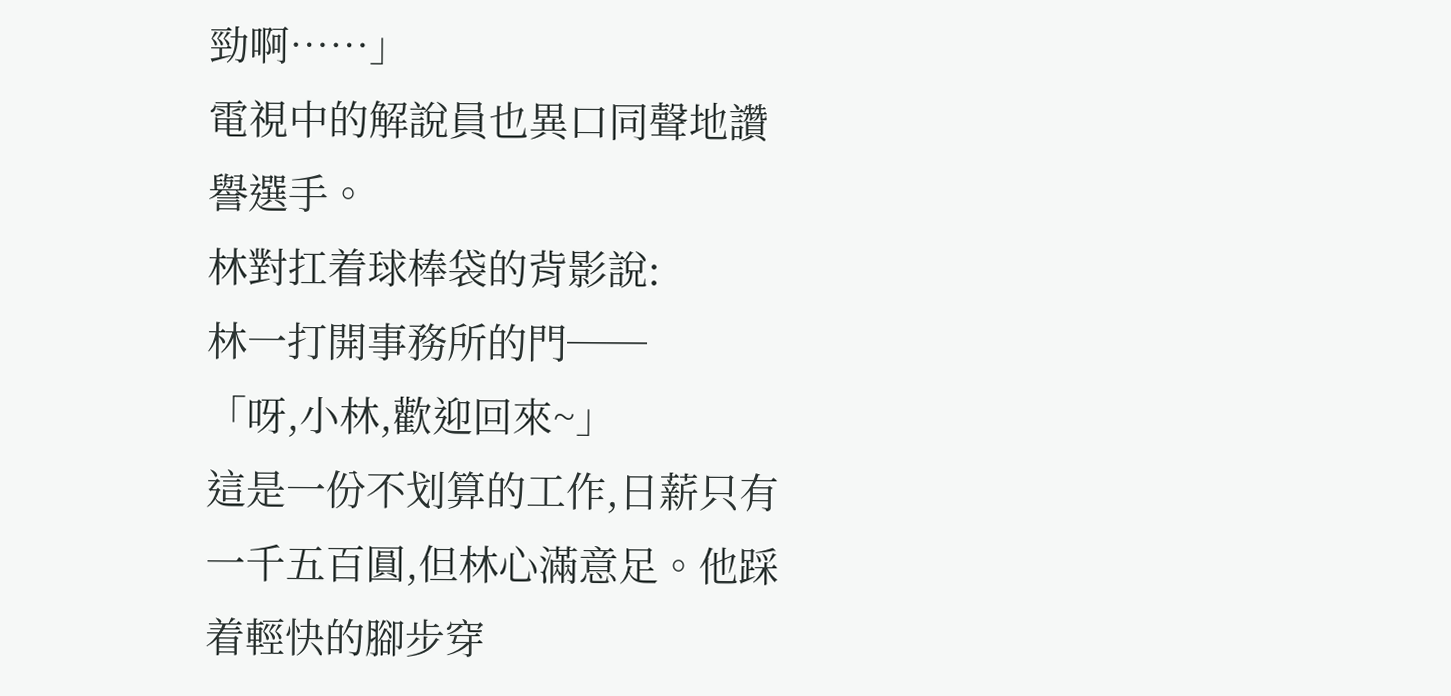勁啊……」
電視中的解說員也異口同聲地讚譽選手。
林對扛着球棒袋的背影說:
林一打開事務所的門──
「呀,小林,歡迎回來~」
這是一份不划算的工作,日薪只有一千五百圓,但林心滿意足。他踩着輕快的腳步穿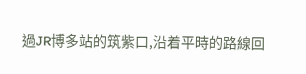過JR博多站的筑紫口,沿着平時的路線回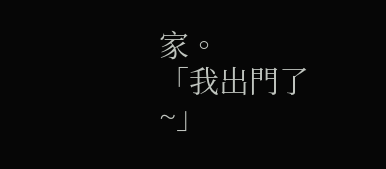家。
「我出門了~」